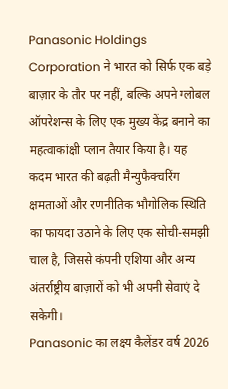Panasonic Holdings Corporation ने भारत को सिर्फ एक बड़े बाज़ार के तौर पर नहीं, बल्कि अपने ग्लोबल ऑपरेशन्स के लिए एक मुख्य केंद्र बनाने का महत्वाकांक्षी प्लान तैयार किया है। यह कदम भारत की बढ़ती मैन्युफैक्चरिंग क्षमताओं और रणनीतिक भौगोलिक स्थिति का फायदा उठाने के लिए एक सोची-समझी चाल है, जिससे कंपनी एशिया और अन्य अंतर्राष्ट्रीय बाज़ारों को भी अपनी सेवाएं दे सकेगी।
Panasonic का लक्ष्य कैलेंडर वर्ष 2026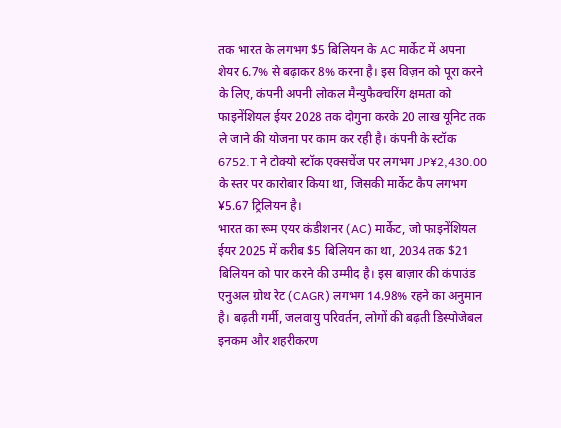तक भारत के लगभग $5 बिलियन के AC मार्केट में अपना शेयर 6.7% से बढ़ाकर 8% करना है। इस विज़न को पूरा करने के लिए, कंपनी अपनी लोकल मैन्युफैक्चरिंग क्षमता को फाइनेंशियल ईयर 2028 तक दोगुना करके 20 लाख यूनिट तक ले जाने की योजना पर काम कर रही है। कंपनी के स्टॉक 6752.T ने टोक्यो स्टॉक एक्सचेंज पर लगभग JP¥2,430.00 के स्तर पर कारोबार किया था, जिसकी मार्केट कैप लगभग ¥5.67 ट्रिलियन है।
भारत का रूम एयर कंडीशनर (AC) मार्केट, जो फाइनेंशियल ईयर 2025 में करीब $5 बिलियन का था, 2034 तक $21 बिलियन को पार करने की उम्मीद है। इस बाज़ार की कंपाउंड एनुअल ग्रोथ रेट (CAGR) लगभग 14.98% रहने का अनुमान है। बढ़ती गर्मी, जलवायु परिवर्तन, लोगों की बढ़ती डिस्पोजेबल इनकम और शहरीकरण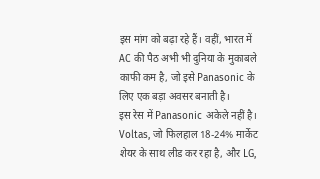इस मांग को बढ़ा रहे हैं। वहीं, भारत में AC की पैठ अभी भी दुनिया के मुकाबले काफी कम है, जो इसे Panasonic के लिए एक बड़ा अवसर बनाती है।
इस रेस में Panasonic अकेले नहीं है। Voltas, जो फिलहाल 18-24% मार्केट शेयर के साथ लीड कर रहा है, और LG,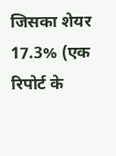जिसका शेयर 17.3% (एक रिपोर्ट के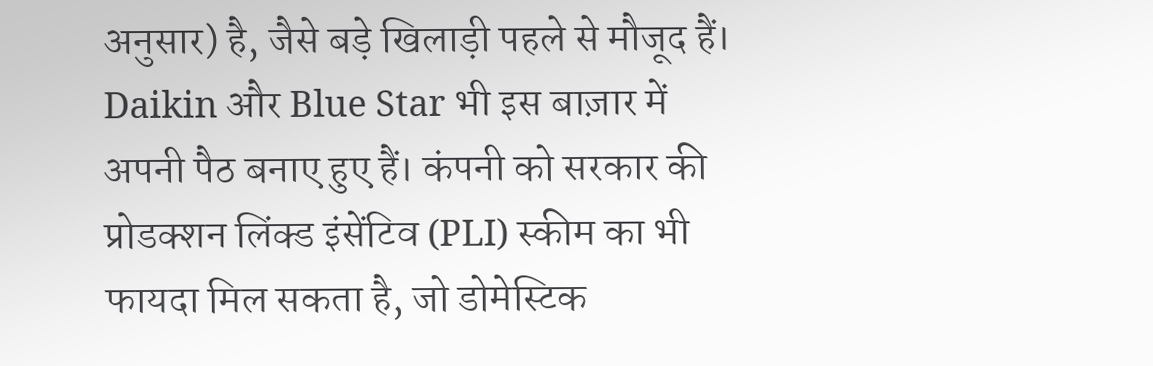अनुसार) है, जैसे बड़े खिलाड़ी पहले से मौजूद हैं। Daikin और Blue Star भी इस बाज़ार में अपनी पैठ बनाए हुए हैं। कंपनी को सरकार की प्रोडक्शन लिंक्ड इंसेंटिव (PLI) स्कीम का भी फायदा मिल सकता है, जो डोमेस्टिक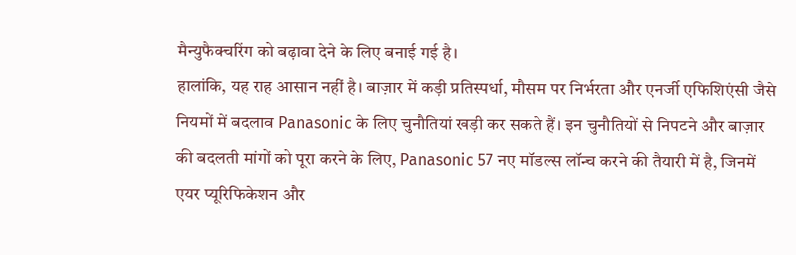मैन्युफैक्चरिंग को बढ़ावा देने के लिए बनाई गई है।
हालांकि, यह राह आसान नहीं है। बाज़ार में कड़ी प्रतिस्पर्धा, मौसम पर निर्भरता और एनर्जी एफिशिएंसी जैसे नियमों में बदलाव Panasonic के लिए चुनौतियां खड़ी कर सकते हैं। इन चुनौतियों से निपटने और बाज़ार की बदलती मांगों को पूरा करने के लिए, Panasonic 57 नए मॉडल्स लॉन्च करने की तैयारी में है, जिनमें एयर प्यूरिफिकेशन और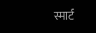स्मार्ट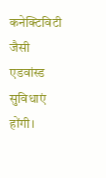कनेक्टिविटी जैसी एडवांस्ड सुविधाएं होंगी।